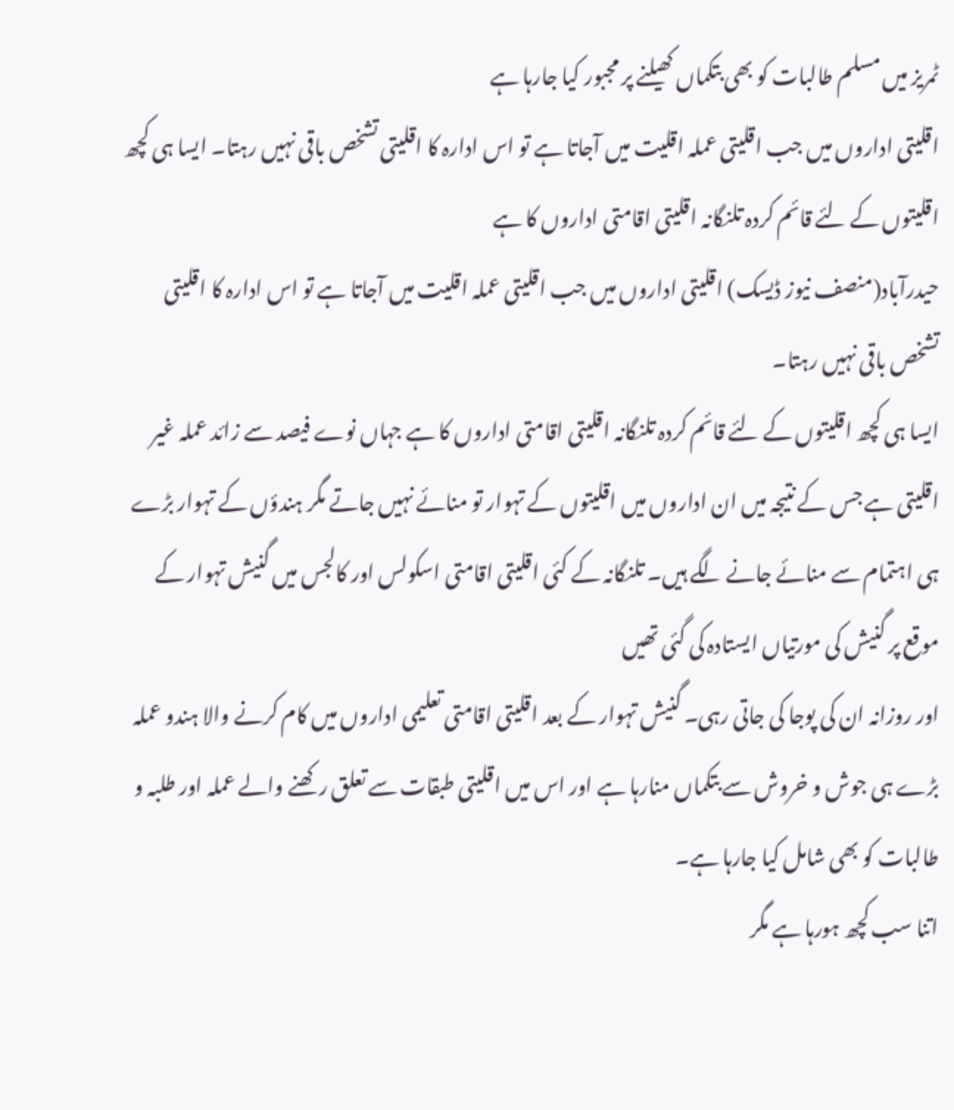ٹمریز میں مسلم طالبات کو بھی بتکماں کھیلنے پر مجبور کیا جارہا ہے
اقلیتی اداروں میں جب اقلیتی عملہ اقلیت میں آجاتا ہے تو اس ادارہ کا اقلیتی تشخص باقی نہیں رہتا۔ ایسا ہی کچھ اقلیتوں کے لئے قائم کردہ تلنگانہ اقلیتی اقامتی اداروں کا ہے
حیدرآباد(منصف نیوز ڈیسک) اقلیتی اداروں میں جب اقلیتی عملہ اقلیت میں آجاتا ہے تو اس ادارہ کا اقلیتی تشخص باقی نہیں رہتا۔
ایسا ہی کچھ اقلیتوں کے لئے قائم کردہ تلنگانہ اقلیتی اقامتی اداروں کا ہے جہاں نوے فیصد سے زائد عملہ غیر اقلیتی ہے جس کے نتیجہ میں ان اداروں میں اقلیتوں کے تہوار تو منائے نہیں جاتے مگر ہندؤں کے تہوار بڑے ہی اہتمام سے منائے جانے لگے ہیں۔ تلنگانہ کے کئی اقلیتی اقامتی اسکولس اور کالجس میں گنیش تہوار کے موقع پر گنیش کی مورتیاں ایستادہ کی گئی تھیں
اور روزانہ ان کی پوجا کی جاتی رہی۔ گنیش تہوار کے بعد اقلیتی اقامتی تعلیمی اداروں میں کام کرنے والا ہندو عملہ بڑے ہی جوش و خروش سے بتکماں منارہا ہے اور اس میں اقلیتی طبقات سے تعلق رکھنے والے عملہ اور طلبہ و طالبات کو بھی شامل کیا جارہا ہے۔
اتنا سب کچھ ہورہا ہے مگر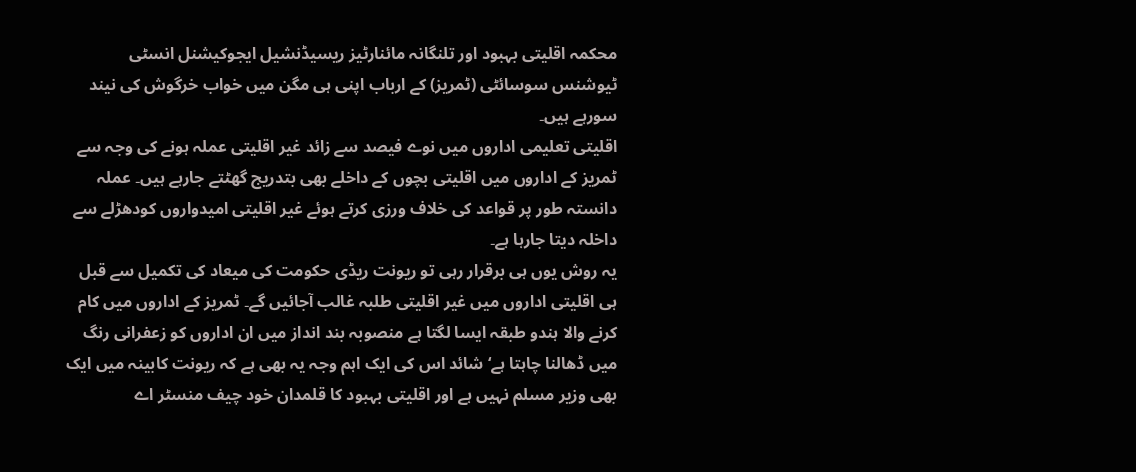محکمہ اقلیتی بہبود اور تلنگانہ مائنارٹیز ریسیڈنشیل ایجوکیشنل انسٹی ٹیوشنس سوسائٹی (ٹمریز) کے ارباب اپنی ہی مگن میں خواب خرگوش کی نیند سورہے ہیں۔
اقلیتی تعلیمی اداروں میں نوے فیصد سے زائد غیر اقلیتی عملہ ہونے کی وجہ سے ٹمریز کے اداروں میں اقلیتی بچوں کے داخلے بھی بتدریج گھٹتے جارہے ہیں۔ عملہ دانستہ طور پر قواعد کی خلاف ورزی کرتے ہوئے غیر اقلیتی امیدواروں کودھڑلے سے داخلہ دیتا جارہا ہے۔
یہ روش یوں ہی برقرار رہی تو ریونت ریڈی حکومت کی میعاد کی تکمیل سے قبل ہی اقلیتی اداروں میں غیر اقلیتی طلبہ غالب آجائیں گے۔ ٹمریز کے اداروں میں کام کرنے والا ہندو طبقہ ایسا لگتا ہے منصوبہ بند انداز میں ان اداروں کو زعفرانی رنگ میں ڈھالنا چاہتا ہے‘ شائد اس کی ایک اہم وجہ یہ بھی ہے کہ ریونت کابینہ میں ایک بھی وزیر مسلم نہیں ہے اور اقلیتی بہبود کا قلمدان خود چیف منسٹر اے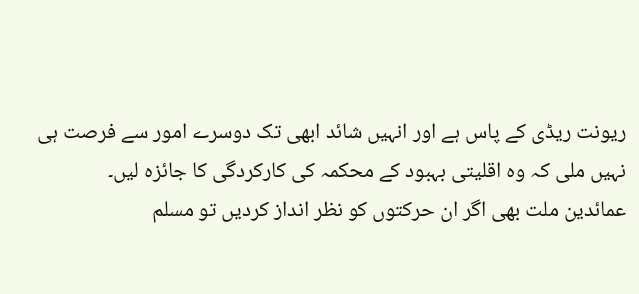ریونت ریڈی کے پاس ہے اور انہیں شائد ابھی تک دوسرے امور سے فرصت ہی نہیں ملی کہ وہ اقلیتی بہبود کے محکمہ کی کارکردگی کا جائزہ لیں۔
عمائدین ملت بھی اگر ان حرکتوں کو نظر انداز کردیں تو مسلم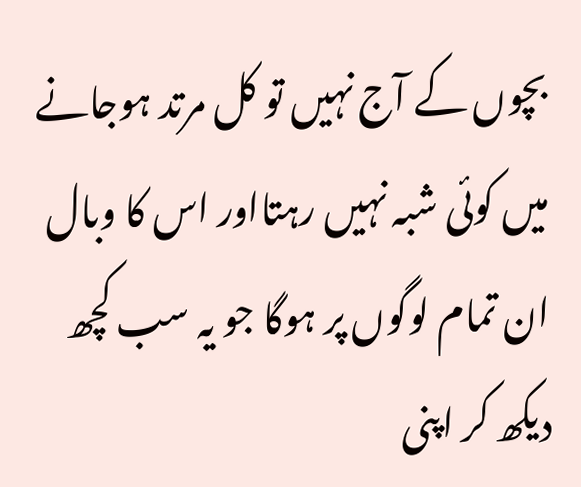بچوں کے آج نہیں تو کل مرتد ہوجانے میں کوئی شبہ نہیں رہتااور اس کا وبال ان تمام لوگوں پر ہوگا جو یہ سب کچھ دیکھ کر اپنی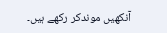آنکھیں موندکر رکھے ہیں۔